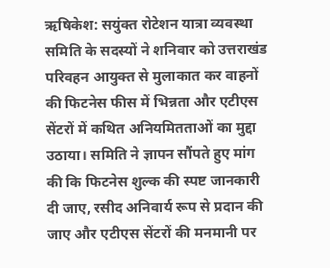ऋषिकेश: सयुंक्त रोटेशन यात्रा व्यवस्था समिति के सदस्यों ने शनिवार को उत्तराखंड परिवहन आयुक्त से मुलाकात कर वाहनों की फिटनेस फीस में भिन्नता और एटीएस सेंटरों में कथित अनियमितताओं का मुद्दा उठाया। समिति ने ज्ञापन सौंपते हुए मांग की कि फिटनेस शुल्क की स्पष्ट जानकारी दी जाए, रसीद अनिवार्य रूप से प्रदान की जाए और एटीएस सेंटरों की मनमानी पर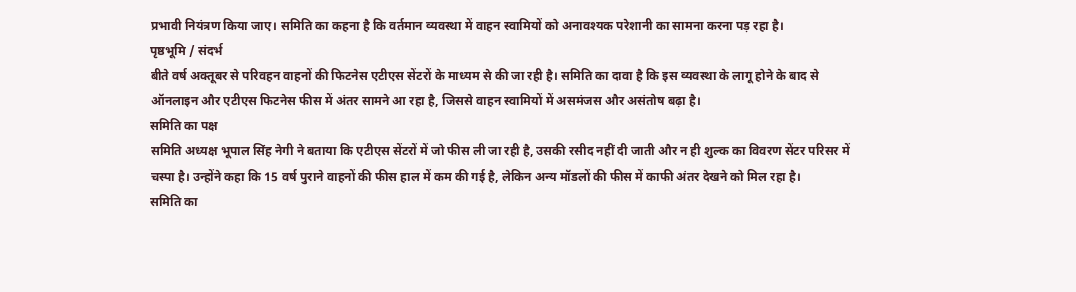प्रभावी नियंत्रण किया जाए। समिति का कहना है कि वर्तमान व्यवस्था में वाहन स्वामियों को अनावश्यक परेशानी का सामना करना पड़ रहा है।
पृष्ठभूमि / संदर्भ
बीते वर्ष अक्तूबर से परिवहन वाहनों की फिटनेस एटीएस सेंटरों के माध्यम से की जा रही है। समिति का दावा है कि इस व्यवस्था के लागू होने के बाद से ऑनलाइन और एटीएस फिटनेस फीस में अंतर सामने आ रहा है, जिससे वाहन स्वामियों में असमंजस और असंतोष बढ़ा है।
समिति का पक्ष
समिति अध्यक्ष भूपाल सिंह नेगी ने बताया कि एटीएस सेंटरों में जो फीस ली जा रही है, उसकी रसीद नहीं दी जाती और न ही शुल्क का विवरण सेंटर परिसर में चस्पा है। उन्होंने कहा कि 15 वर्ष पुराने वाहनों की फीस हाल में कम की गई है, लेकिन अन्य मॉडलों की फीस में काफी अंतर देखने को मिल रहा है।
समिति का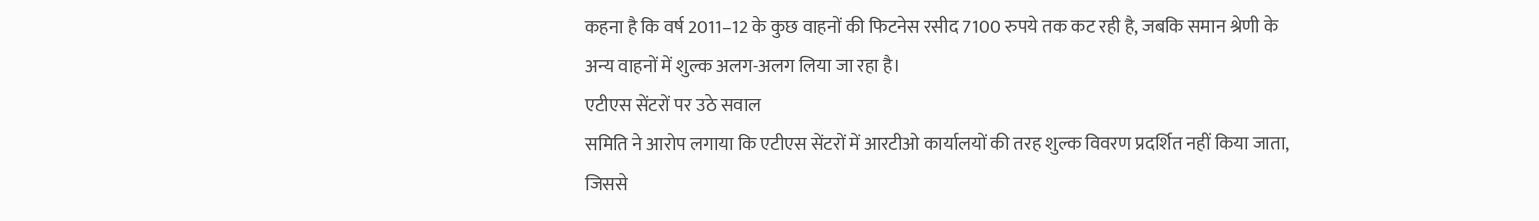कहना है कि वर्ष 2011–12 के कुछ वाहनों की फिटनेस रसीद 7100 रुपये तक कट रही है, जबकि समान श्रेणी के अन्य वाहनों में शुल्क अलग-अलग लिया जा रहा है।
एटीएस सेंटरों पर उठे सवाल
समिति ने आरोप लगाया कि एटीएस सेंटरों में आरटीओ कार्यालयों की तरह शुल्क विवरण प्रदर्शित नहीं किया जाता, जिससे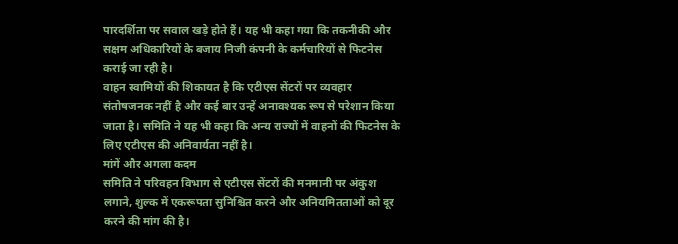पारदर्शिता पर सवाल खड़े होते हैं। यह भी कहा गया कि तकनीकी और सक्षम अधिकारियों के बजाय निजी कंपनी के कर्मचारियों से फिटनेस कराई जा रही है।
वाहन स्वामियों की शिकायत है कि एटीएस सेंटरों पर व्यवहार संतोषजनक नहीं है और कई बार उन्हें अनावश्यक रूप से परेशान किया जाता है। समिति ने यह भी कहा कि अन्य राज्यों में वाहनों की फिटनेस के लिए एटीएस की अनिवार्यता नहीं है।
मांगें और अगला कदम
समिति ने परिवहन विभाग से एटीएस सेंटरों की मनमानी पर अंकुश लगाने, शुल्क में एकरूपता सुनिश्चित करने और अनियमितताओं को दूर करने की मांग की है।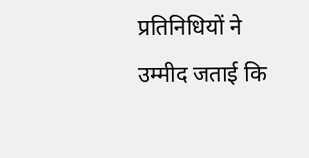प्रतिनिधियों ने उम्मीद जताई कि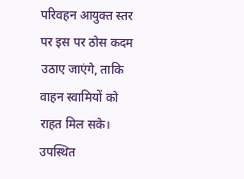परिवहन आयुक्त स्तर पर इस पर ठोस कदम उठाए जाएंगे, ताकि वाहन स्वामियों को राहत मिल सके।
उपस्थित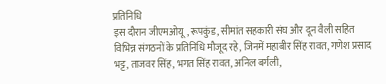प्रतिनिधि
इस दौरान जीएमओयू, रूपकुंड, सीमांत सहकारी संघ और दून वैली सहित विभिन्न संगठनों के प्रतिनिधि मौजूद रहे, जिनमें महाबीर सिंह रावत, गणेश प्रसाद भट्ट, ताजवर सिंह, भगत सिंह रावत, अनिल बर्गली,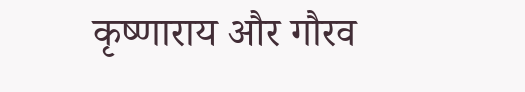कृष्णाराय और गौरव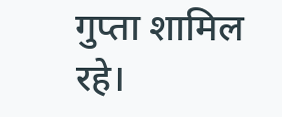गुप्ता शामिल रहे।